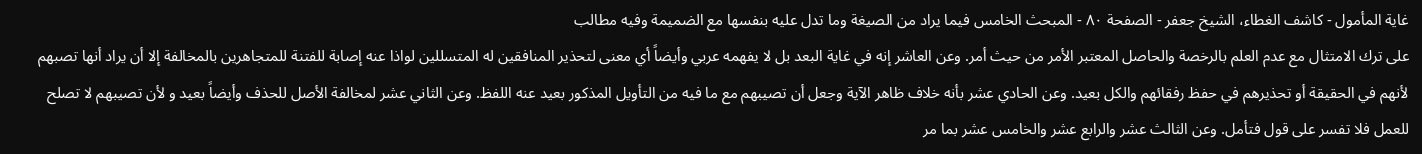غاية المأمول - كاشف الغطاء، الشيخ جعفر - الصفحة ٨٠ - المبحث الخامس فيما يراد من الصيغة وما تدل عليه بنفسها مع الضميمة وفيه مطالب
على ترك الامتثال مع عدم العلم بالرخصة والحاصل المعتبر الأمر من حيث أمر. وعن العاشر إنه في غاية البعد بل لا يفهمه عربي وأيضاً أي معنى لتحذير المنافقين له المتسللين لواذا عنه إصابة للفتنة للمتجاهرين بالمخالفة إلا أن يراد أنها تصبهم لأنهم في الحقيقة أو تحذيرهم في حفظ رفقائهم والكل بعيد. وعن الحادي عشر بأنه خلاف ظاهر الآية وجعل أن تصيبهم مع ما فيه من التأويل المذكور بعيد عنه اللفظ. وعن الثاني عشر لمخالفة الأصل للحذف وأيضاً بعيد و لأن تصيبهم لا تصلح للعمل فلا تفسر على قول فتأمل. وعن الثالث عشر والرابع عشر والخامس عشر بما مر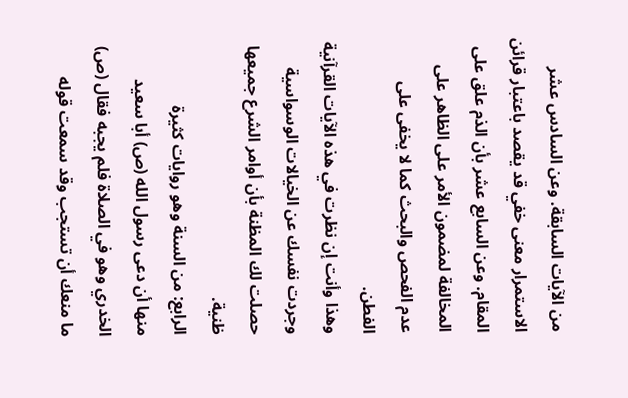من الآيات السابقة. وعن السادس عشر الاستمرار معنى خفي قد يقصد باعتبار قرائن المقام. وعن السابع عشر بأن الذم علق على المخالفة لمضمون الأمر على الظاهر على عدم الفحص والبحث كما لا يخفى على الفطن.
وهذا وأنت إن نظرت في هذه الآيات القرآنية وجردت نفسك عن الخيالات الوسواسية حصلت لك المظنة بأن أوامر الشرع جميعها ظنية.
الرابع: من السنة وهو روايات كثيرة
منها أن دعى رسول الله (ص) أبا سعيد الخدري وهو في الصلاة فلم يجبه فقال (ص) ما منعك أن تستجب وقد سمعت قوله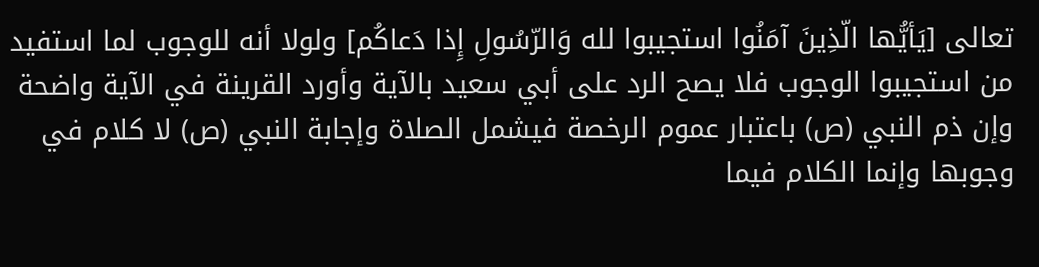تعالى [يَأيُّها الّذِينَ آمَنُوا استجيبوا لله وَالرّسُولِ إِذا دَعاكُم] ولولا أنه للوجوب لما استفيد من استجيبوا الوجوب فلا يصح الرد على أبي سعيد بالآية وأورد القرينة في الآية واضحة وإن ذم النبي (ص) باعتبار عموم الرخصة فيشمل الصلاة وإجابة النبي (ص) لا كلام في وجوبها وإنما الكلام فيما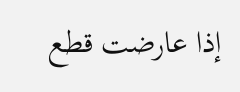إذا عارضت قطع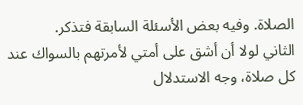الصلاة. وفيه بعض الأسئلة السابقة فتذكر.
الثاني لولا أن أشق على أمتي لأمرتهم بالسواك عند كل صلاة، وجه الاستدلال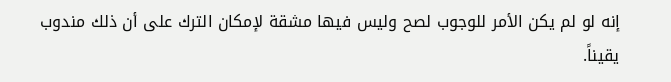إنه لو لم يكن الأمر للوجوب لصح وليس فيها مشقة لإمكان الترك على أن ذلك مندوب يقيناً.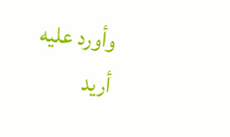وأورد عليه أريد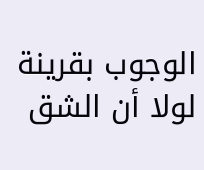الوجوب بقرينة لولا أن الشق